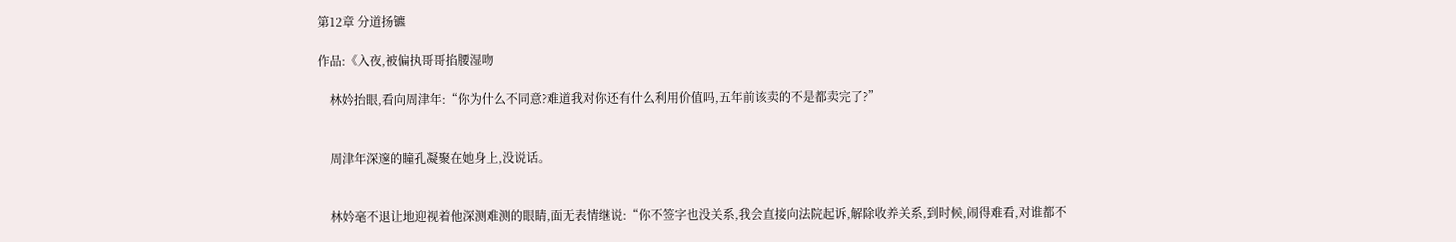第12章 分道扬镳

作品:《入夜,被偏执哥哥掐腰湿吻

    林妗抬眼,看向周津年:“你为什么不同意?难道我对你还有什么利用价值吗,五年前该卖的不是都卖完了?”


    周津年深邃的瞳孔凝聚在她身上,没说话。


    林妗毫不退让地迎视着他深测难测的眼睛,面无表情继说:“你不签字也没关系,我会直接向法院起诉,解除收养关系,到时候,闹得难看,对谁都不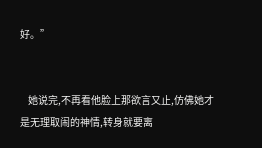好。”


    她说完,不再看他脸上那欲言又止,仿佛她才是无理取闹的神情,转身就要离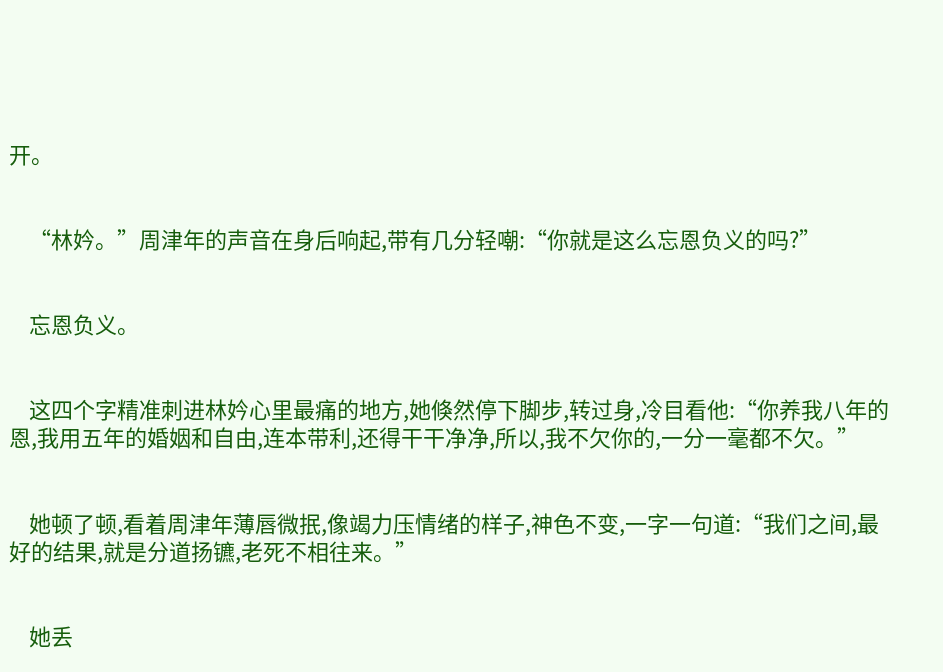开。


    “林妗。”周津年的声音在身后响起,带有几分轻嘲:“你就是这么忘恩负义的吗?”


    忘恩负义。


    这四个字精准刺进林妗心里最痛的地方,她倏然停下脚步,转过身,冷目看他:“你养我八年的恩,我用五年的婚姻和自由,连本带利,还得干干净净,所以,我不欠你的,一分一毫都不欠。”


    她顿了顿,看着周津年薄唇微抿,像竭力压情绪的样子,神色不变,一字一句道:“我们之间,最好的结果,就是分道扬镳,老死不相往来。”


    她丢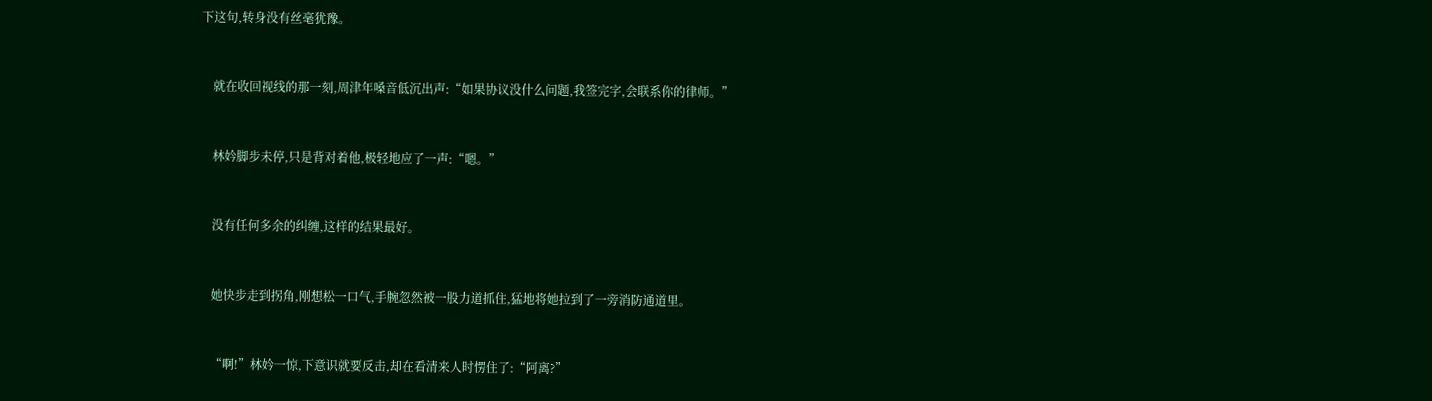下这句,转身没有丝毫犹豫。


    就在收回视线的那一刻,周津年嗓音低沉出声:“如果协议没什么问题,我签完字,会联系你的律师。”


    林妗脚步未停,只是背对着他,极轻地应了一声:“嗯。”


    没有任何多余的纠缠,这样的结果最好。


    她快步走到拐角,刚想松一口气,手腕忽然被一股力道抓住,猛地将她拉到了一旁消防通道里。


    “啊!”林妗一惊,下意识就要反击,却在看清来人时愣住了:“阿离?”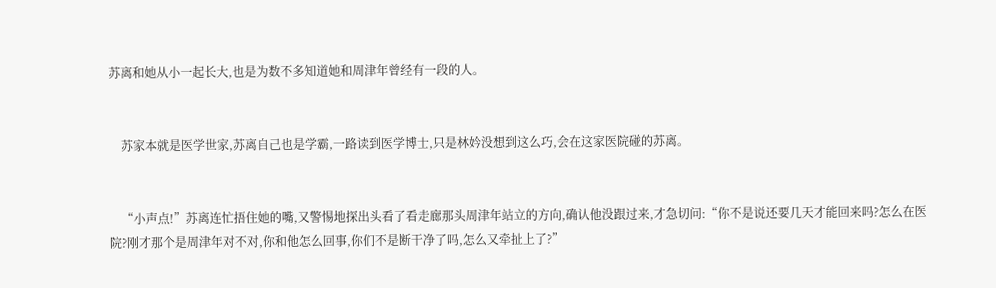苏离和她从小一起长大,也是为数不多知道她和周津年曾经有一段的人。


    苏家本就是医学世家,苏离自己也是学霸,一路读到医学博士,只是林妗没想到这么巧,会在这家医院碰的苏离。


    “小声点!”苏离连忙捂住她的嘴,又警惕地探出头看了看走廊那头周津年站立的方向,确认他没跟过来,才急切问:“你不是说还要几天才能回来吗?怎么在医院?刚才那个是周津年对不对,你和他怎么回事,你们不是断干净了吗,怎么又牵扯上了?”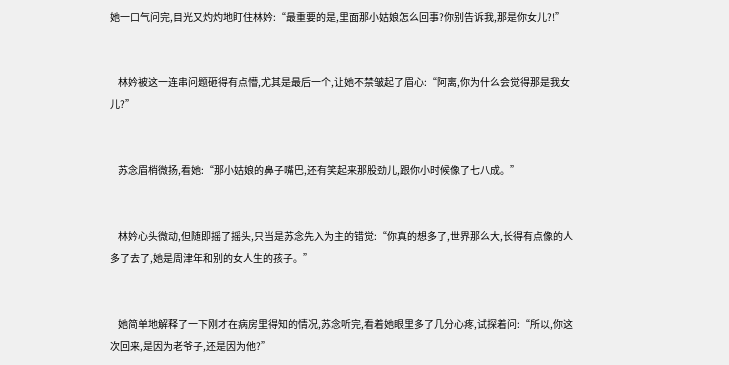她一口气问完,目光又灼灼地盯住林妗:“最重要的是,里面那小姑娘怎么回事?你别告诉我,那是你女儿?!”


    林妗被这一连串问题砸得有点懵,尤其是最后一个,让她不禁皱起了眉心:“阿离,你为什么会觉得那是我女儿?”


    苏念眉梢微扬,看她:“那小姑娘的鼻子嘴巴,还有笑起来那股劲儿,跟你小时候像了七八成。”


    林妗心头微动,但随即摇了摇头,只当是苏念先入为主的错觉:“你真的想多了,世界那么大,长得有点像的人多了去了,她是周津年和别的女人生的孩子。”


    她简单地解释了一下刚才在病房里得知的情况,苏念听完,看着她眼里多了几分心疼,试探着问:“所以,你这次回来,是因为老爷子,还是因为他?”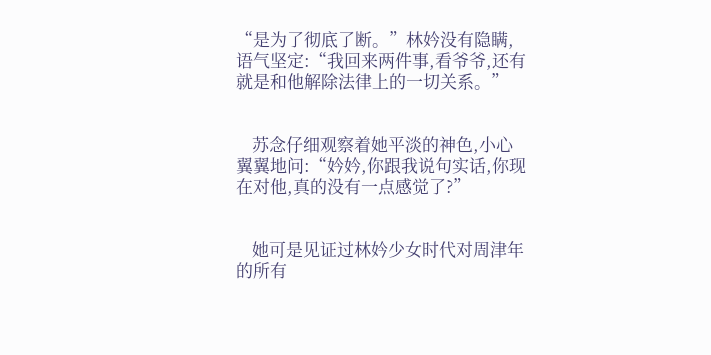“是为了彻底了断。”林妗没有隐瞒,语气坚定:“我回来两件事,看爷爷,还有就是和他解除法律上的一切关系。”


    苏念仔细观察着她平淡的神色,小心翼翼地问:“妗妗,你跟我说句实话,你现在对他,真的没有一点感觉了?”


    她可是见证过林妗少女时代对周津年的所有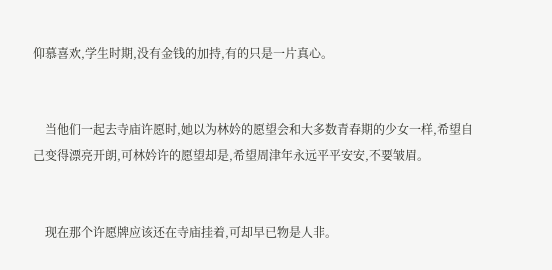仰慕喜欢,学生时期,没有金钱的加持,有的只是一片真心。


    当他们一起去寺庙许愿时,她以为林妗的愿望会和大多数青春期的少女一样,希望自己变得漂亮开朗,可林妗许的愿望却是,希望周津年永远平平安安,不要皱眉。


    现在那个许愿牌应该还在寺庙挂着,可却早已物是人非。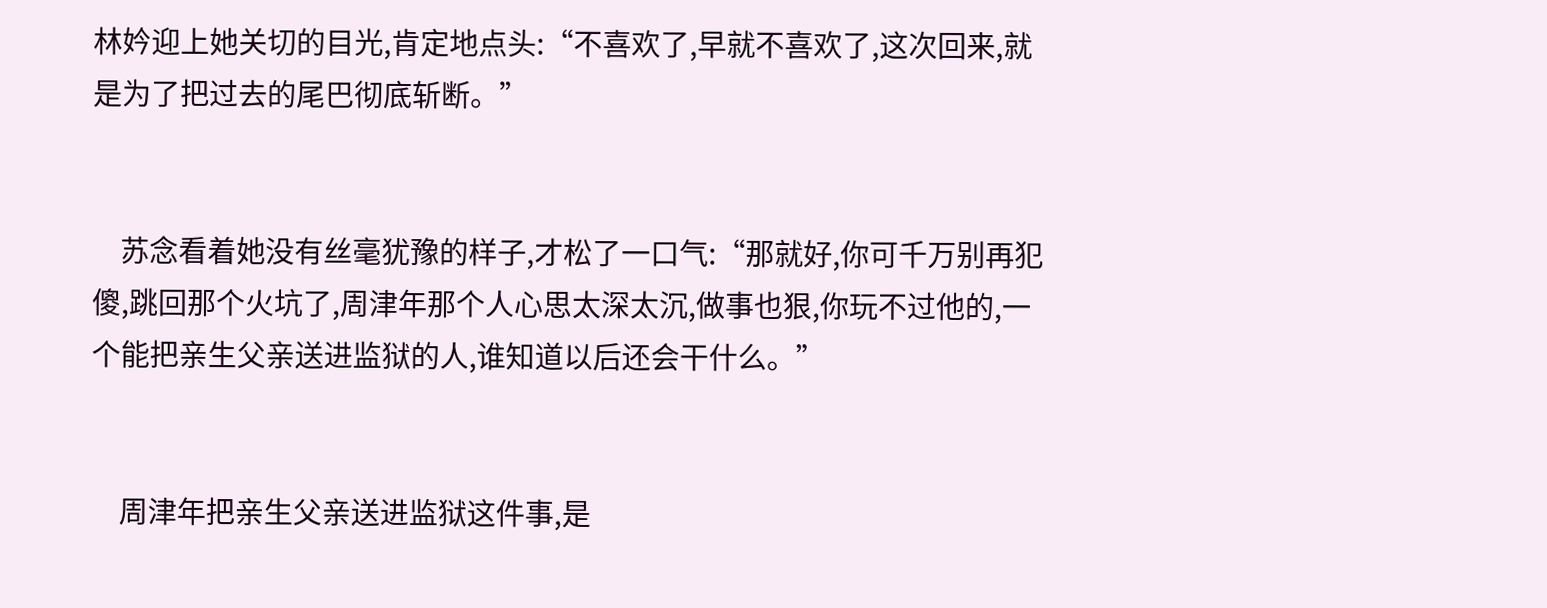林妗迎上她关切的目光,肯定地点头:“不喜欢了,早就不喜欢了,这次回来,就是为了把过去的尾巴彻底斩断。”


    苏念看着她没有丝毫犹豫的样子,才松了一口气:“那就好,你可千万别再犯傻,跳回那个火坑了,周津年那个人心思太深太沉,做事也狠,你玩不过他的,一个能把亲生父亲送进监狱的人,谁知道以后还会干什么。”


    周津年把亲生父亲送进监狱这件事,是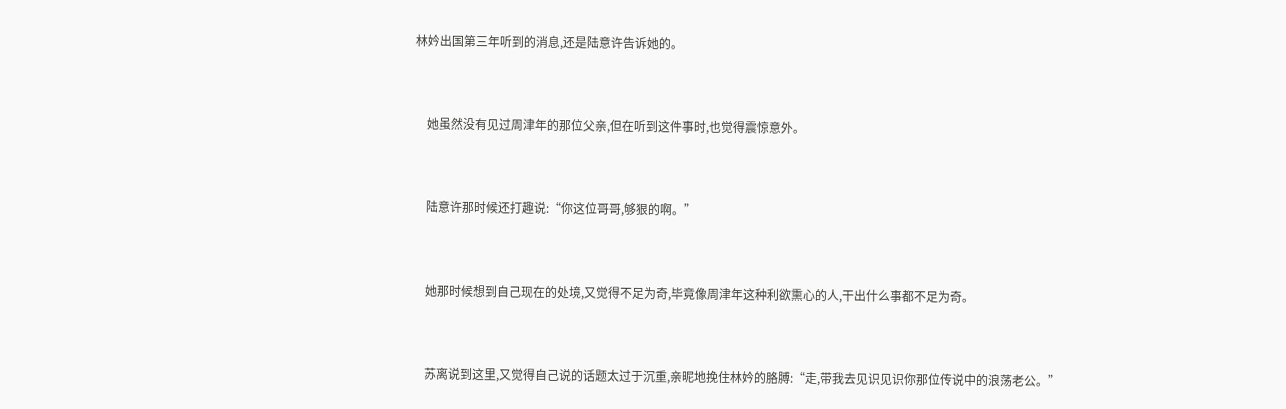林妗出国第三年听到的消息,还是陆意许告诉她的。


    她虽然没有见过周津年的那位父亲,但在听到这件事时,也觉得震惊意外。


    陆意许那时候还打趣说:“你这位哥哥,够狠的啊。”


    她那时候想到自己现在的处境,又觉得不足为奇,毕竟像周津年这种利欲熏心的人,干出什么事都不足为奇。


    苏离说到这里,又觉得自己说的话题太过于沉重,亲昵地挽住林妗的胳膊:“走,带我去见识见识你那位传说中的浪荡老公。”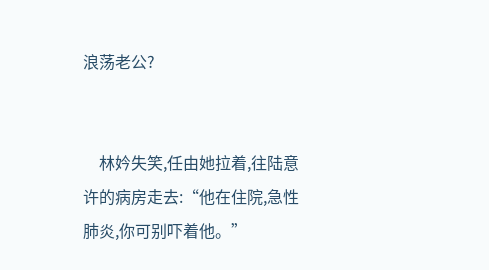浪荡老公?


    林妗失笑,任由她拉着,往陆意许的病房走去:“他在住院,急性肺炎,你可别吓着他。”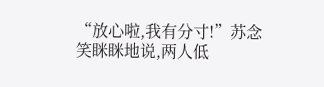“放心啦,我有分寸!”苏念笑眯眯地说,两人低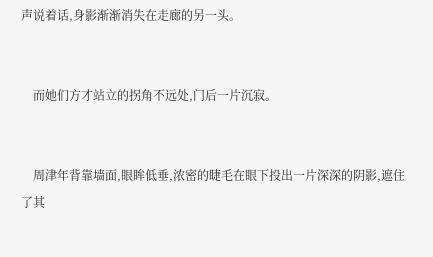声说着话,身影渐渐消失在走廊的另一头。


    而她们方才站立的拐角不远处,门后一片沉寂。


    周津年背靠墙面,眼眸低垂,浓密的睫毛在眼下投出一片深深的阴影,遮住了其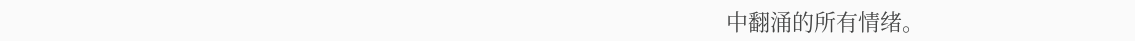中翻涌的所有情绪。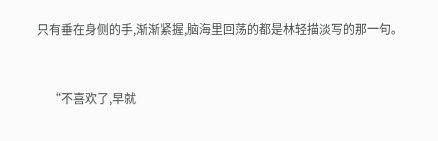只有垂在身侧的手,渐渐紧握,脑海里回荡的都是林轻描淡写的那一句。


    “不喜欢了,早就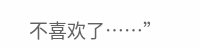不喜欢了……”